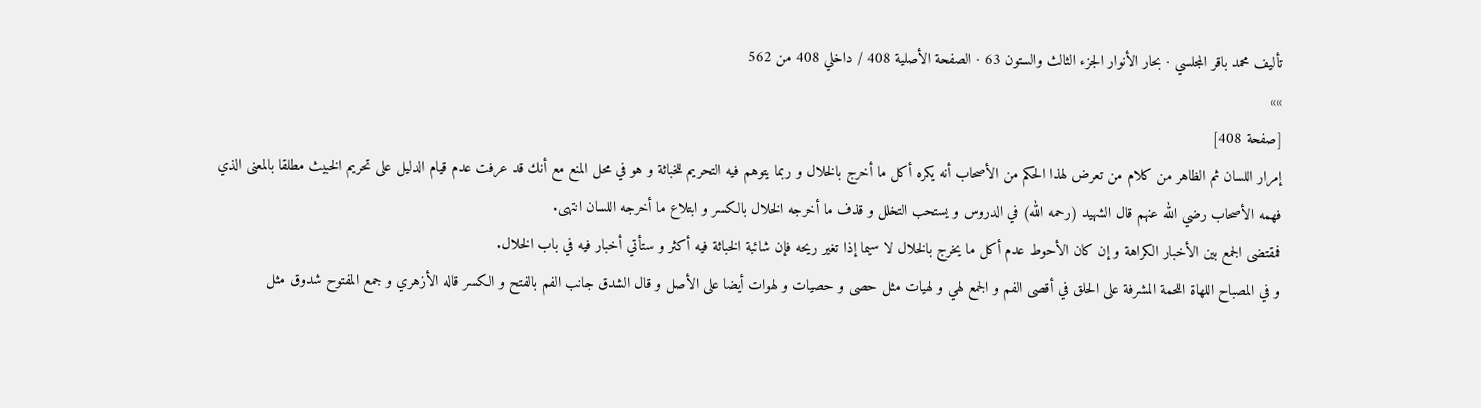تأليف محمد باقر المجلسي · بحار الأنوار الجزء الثالث والستون 63 · الصفحة الأصلية 408 / داخلي 408 من 562
»»
[صفحة 408]
إمرار اللسان ثم الظاهر من كلام من تعرض لهذا الحكم من الأصحاب أنه يكره أكل ما أخرج بالخلال و ربما يتوهم فيه التحريم للخباثة و هو في محل المنع مع أنك قد عرفت عدم قيام الدليل على تحريم الخبيث مطلقا بالمعنى الذي فهمه الأصحاب رضي الله عنهم قال الشهيد (رحمه الله) في الدروس و يستحب التخلل و قذف ما أخرجه الخلال بالكسر و ابتلاع ما أخرجه اللسان انتهى.
فمقتضى الجمع بين الأخبار الكراهة و إن كان الأحوط عدم أكل ما يخرج بالخلال لا سيما إذا تغير ريحه فإن شائبة الخباثة فيه أكثر و ستأتي أخبار فيه في باب الخلال.
و في المصباح اللهاة اللحمة المشرفة على الحلق في أقصى الفم و الجمع لهي و لهيات مثل حصى و حصيات و لهوات أيضا على الأصل و قال الشدق جانب الفم بالفتح و الكسر قاله الأزهري و جمع المفتوح شدوق مثل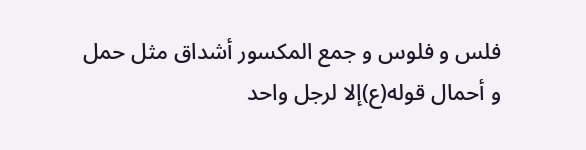فلس و فلوس و جمع المكسور أشداق مثل حمل و أحمال قوله(ع)إلا لرجل واحد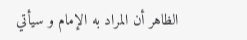الظاهر أن المراد به الإمام و سيأتي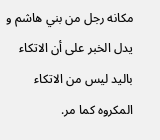مكانه رجل من بني هاشم و يدل الخبر على أن الاتكاء باليد ليس من الاتكاء المكروه كما مر.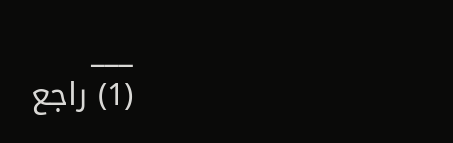___
(1) راجع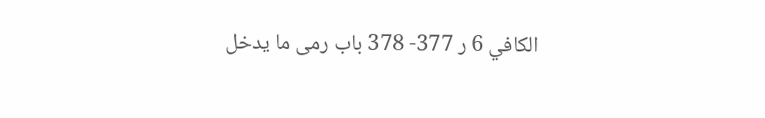الكافي 6 ر 377- 378 باب رمى ما يدخل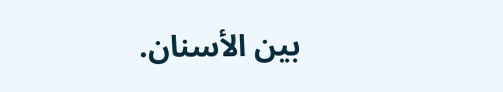بين الأسنان.